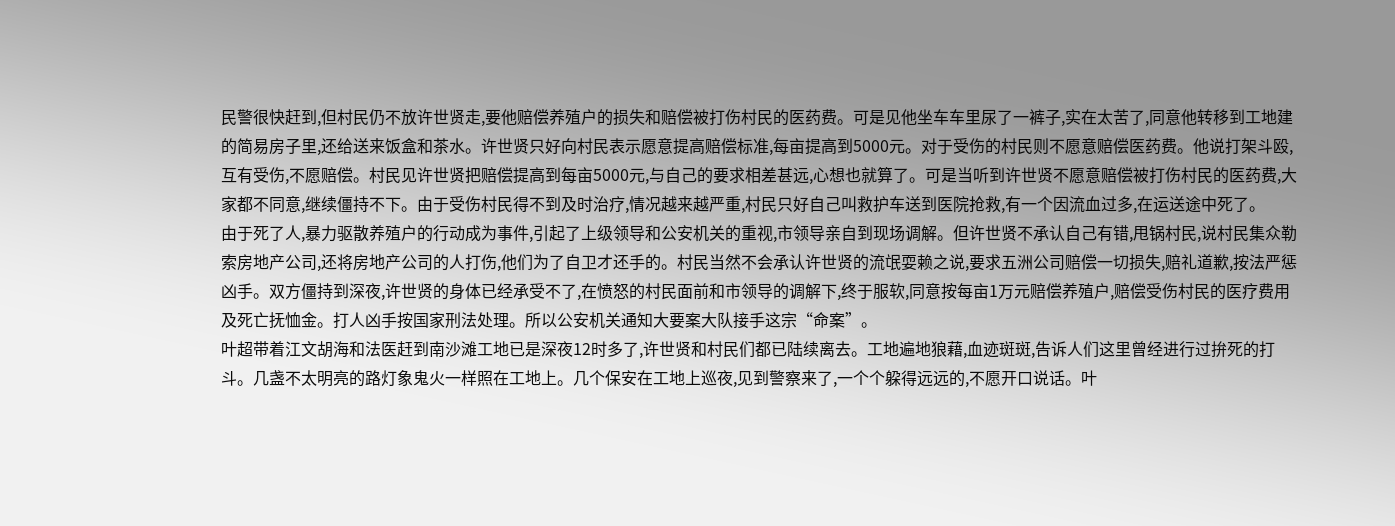民警很快赶到,但村民仍不放许世贤走,要他赔偿养殖户的损失和赔偿被打伤村民的医药费。可是见他坐车车里尿了一裤子,实在太苦了,同意他转移到工地建的简易房子里,还给送来饭盒和茶水。许世贤只好向村民表示愿意提高赔偿标准,每亩提高到5000元。对于受伤的村民则不愿意赔偿医药费。他说打架斗殴,互有受伤,不愿赔偿。村民见许世贤把赔偿提高到每亩5000元,与自己的要求相差甚远,心想也就算了。可是当听到许世贤不愿意赔偿被打伤村民的医药费,大家都不同意,继续僵持不下。由于受伤村民得不到及时治疗,情况越来越严重,村民只好自己叫救护车送到医院抢救,有一个因流血过多,在运送途中死了。
由于死了人,暴力驱散养殖户的行动成为事件,引起了上级领导和公安机关的重视,市领导亲自到现场调解。但许世贤不承认自己有错,甩锅村民,说村民集众勒索房地产公司,还将房地产公司的人打伤,他们为了自卫才还手的。村民当然不会承认许世贤的流氓耍赖之说,要求五洲公司赔偿一切损失,赔礼道歉,按法严惩凶手。双方僵持到深夜,许世贤的身体已经承受不了,在愤怒的村民面前和市领导的调解下,终于服软,同意按每亩1万元赔偿养殖户,赔偿受伤村民的医疗费用及死亡抚恤金。打人凶手按国家刑法处理。所以公安机关通知大要案大队接手这宗“命案”。
叶超带着江文胡海和法医赶到南沙滩工地已是深夜12时多了,许世贤和村民们都已陆续离去。工地遍地狼藉,血迹斑斑,告诉人们这里曾经进行过拚死的打斗。几盏不太明亮的路灯象鬼火一样照在工地上。几个保安在工地上巡夜,见到警察来了,一个个躱得远远的,不愿开口说话。叶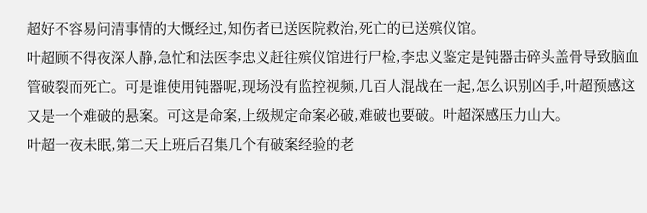超好不容易问清事情的大慨经过,知伤者已送医院救治,死亡的已送殡仪馆。
叶超顾不得夜深人静,急忙和法医李忠义赶往殡仪馆进行尸检,李忠义鉴定是钝器击碎头盖骨导致脑血管破裂而死亡。可是谁使用钝器呢,现场没有监控视频,几百人混战在一起,怎么识别凶手,叶超预感这又是一个难破的悬案。可这是命案,上级规定命案必破,难破也要破。叶超深感压力山大。
叶超一夜未眠,第二天上班后召集几个有破案经验的老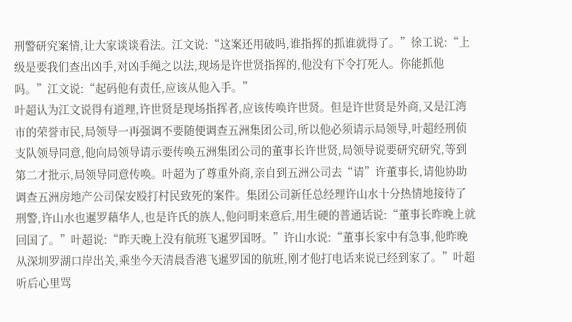刑警研究案情,让大家谈谈看法。江文说:“这案还用破吗,谁指挥的抓谁就得了。”徐工说:“上级是要我们查出凶手,对凶手绳之以法,现场是许世贤指挥的,他没有下令打死人。你能抓他吗。”江文说:“起码他有责任,应该从他入手。”
叶超认为江文说得有道理,许世贤是现场指挥者,应该传唤许世贤。但是许世贤是外商,又是江湾市的荣誉市民,局领导一再强调不要随便调查五洲集团公司,所以他必须请示局领导,叶超经刑侦支队领导同意,他向局领导请示要传唤五洲集团公司的董事长许世贤,局领导说要研究研究,等到第二才批示,局领导同意传唤。叶超为了尊重外商,亲自到五洲公司去“请”许董事长,请他协助调查五洲房地产公司保安殴打村民致死的案件。集团公司新任总经理许山水十分热情地接待了刑警,许山水也暹罗藉华人,也是许氏的族人,他问眀来意后,用生硬的普通话说:“董事长昨晚上就回国了。”叶超说:“昨天晚上没有航班飞暹罗国呀。”许山水说:“董事长家中有急事,他昨晚从深圳罗湖口岸出关,乘坐今天清晨香港飞暹罗国的航班,刚才他打电话来说已经到家了。”叶超听后心里骂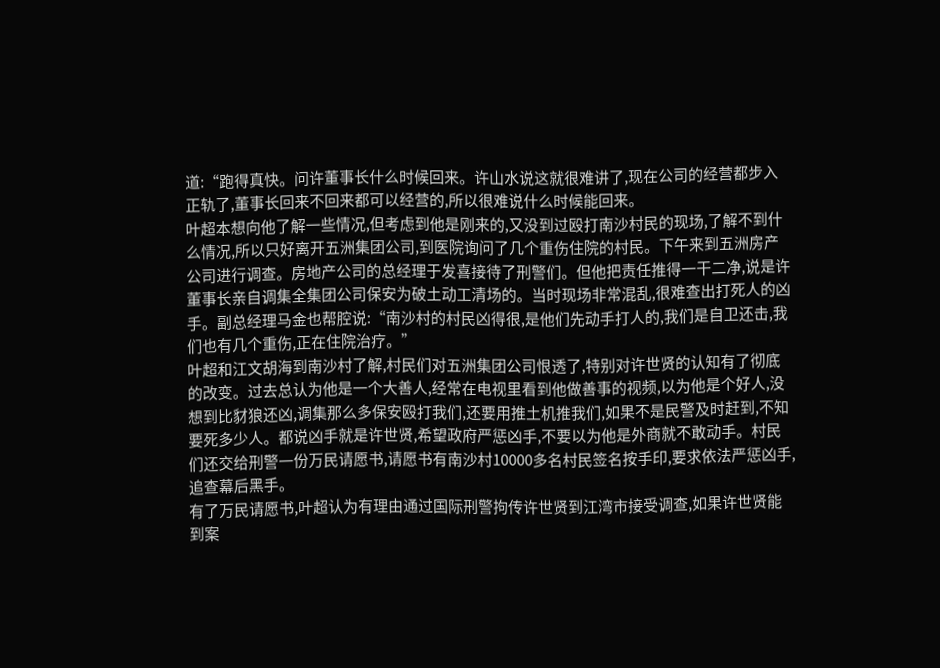道:“跑得真快。问许董事长什么时候回来。许山水说这就很难讲了,现在公司的经营都步入正轨了,董事长回来不回来都可以经营的,所以很难说什么时候能回来。
叶超本想向他了解一些情况,但考虑到他是刚来的,又没到过殴打南沙村民的现场,了解不到什么情况,所以只好离开五洲集团公司,到医院询问了几个重伤住院的村民。下午来到五洲房产公司进行调查。房地产公司的总经理于发喜接待了刑警们。但他把责任推得一干二净,说是许董事长亲自调集全集团公司保安为破土动工清场的。当时现场非常混乱,很难查出打死人的凶手。副总经理马金也帮腔说:“南沙村的村民凶得很,是他们先动手打人的,我们是自卫还击,我们也有几个重伤,正在住院治疗。”
叶超和江文胡海到南沙村了解,村民们对五洲集团公司恨透了,特别对许世贤的认知有了彻底的改变。过去总认为他是一个大善人,经常在电视里看到他做善事的视频,以为他是个好人,没想到比豺狼还凶,调集那么多保安殴打我们,还要用推土机推我们,如果不是民警及时赶到,不知要死多少人。都说凶手就是许世贤,希望政府严惩凶手,不要以为他是外商就不敢动手。村民们还交给刑警一份万民请愿书,请愿书有南沙村10000多名村民签名按手印,要求依法严惩凶手,追查幕后黑手。
有了万民请愿书,叶超认为有理由通过国际刑警拘传许世贤到江湾市接受调查,如果许世贤能到案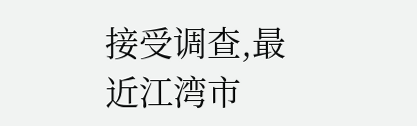接受调查,最近江湾市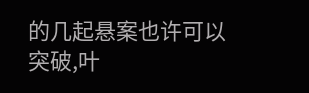的几起悬案也许可以突破,叶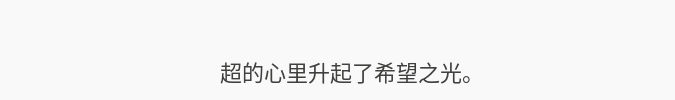超的心里升起了希望之光。